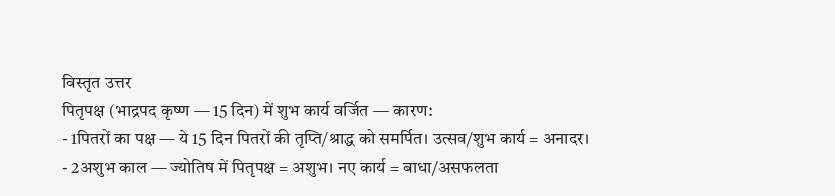विस्तृत उत्तर
पितृपक्ष (भाद्रपद कृष्ण — 15 दिन) में शुभ कार्य वर्जित — कारण:
- 1पितरों का पक्ष — ये 15 दिन पितरों की तृप्ति/श्राद्ध को समर्पित। उत्सव/शुभ कार्य = अनादर।
- 2अशुभ काल — ज्योतिष में पितृपक्ष = अशुभ। नए कार्य = बाधा/असफलता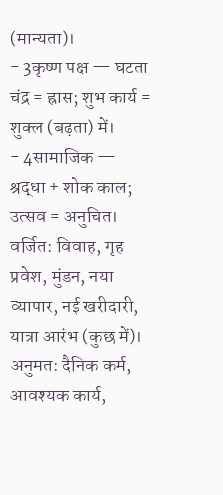(मान्यता)।
- 3कृष्ण पक्ष — घटता चंद्र = ह्रास; शुभ कार्य = शुक्ल (बढ़ता) में।
- 4सामाजिक — श्रद्धा + शोक काल; उत्सव = अनुचित।
वर्जित: विवाह, गृह प्रवेश, मुंडन, नया व्यापार, नई खरीदारी, यात्रा आरंभ (कुछ में)।
अनुमत: दैनिक कर्म, आवश्यक कार्य,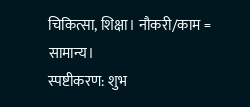चिकित्सा, शिक्षा। नौकरी/काम = सामान्य।
स्पष्टीकरण: शुभ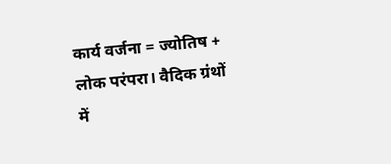कार्य वर्जना = ज्योतिष + लोक परंपरा। वैदिक ग्रंथों में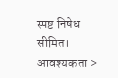स्पष्ट निषेध सीमित। आवश्यकता >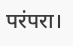परंपरा।